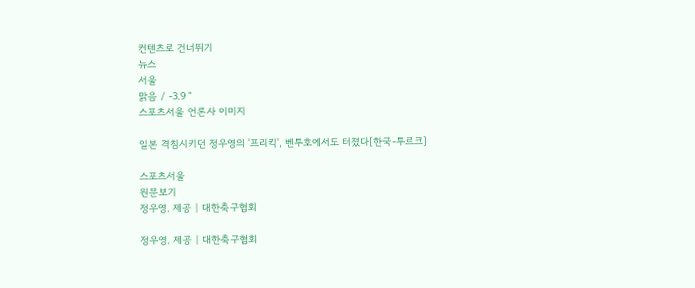컨텐츠로 건너뛰기
뉴스
서울
맑음 / -3.9 °
스포츠서울 언론사 이미지

일본 격침시키던 정우영의 '프리킥', 벤투호에서도 터졌다[한국-투르크]

스포츠서울
원문보기
정우영. 제공 | 대한축구협회

정우영. 제공 | 대한축구협회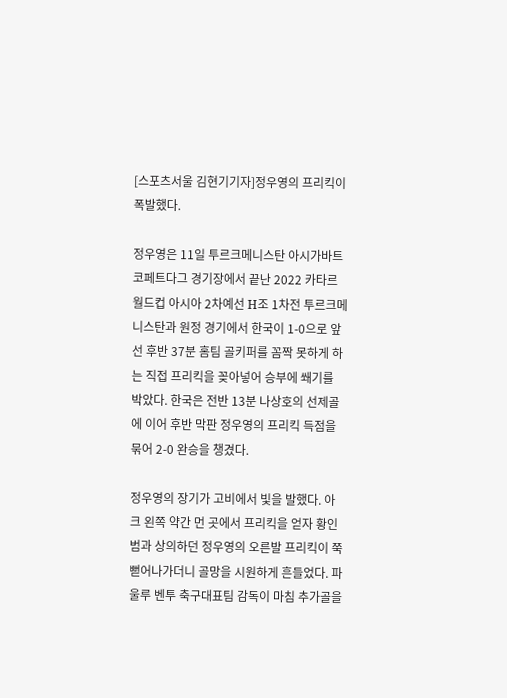[스포츠서울 김현기기자]정우영의 프리킥이 폭발했다.

정우영은 11일 투르크메니스탄 아시가바트 코페트다그 경기장에서 끝난 2022 카타르 월드컵 아시아 2차예선 H조 1차전 투르크메니스탄과 원정 경기에서 한국이 1-0으로 앞선 후반 37분 홈팀 골키퍼를 꼼짝 못하게 하는 직접 프리킥을 꽂아넣어 승부에 쐐기를 박았다. 한국은 전반 13분 나상호의 선제골에 이어 후반 막판 정우영의 프리킥 득점을 묶어 2-0 완승을 챙겼다.

정우영의 장기가 고비에서 빛을 발했다. 아크 왼쪽 약간 먼 곳에서 프리킥을 얻자 황인범과 상의하던 정우영의 오른발 프리킥이 쭉 뻗어나가더니 골망을 시원하게 흔들었다. 파울루 벤투 축구대표팀 감독이 마침 추가골을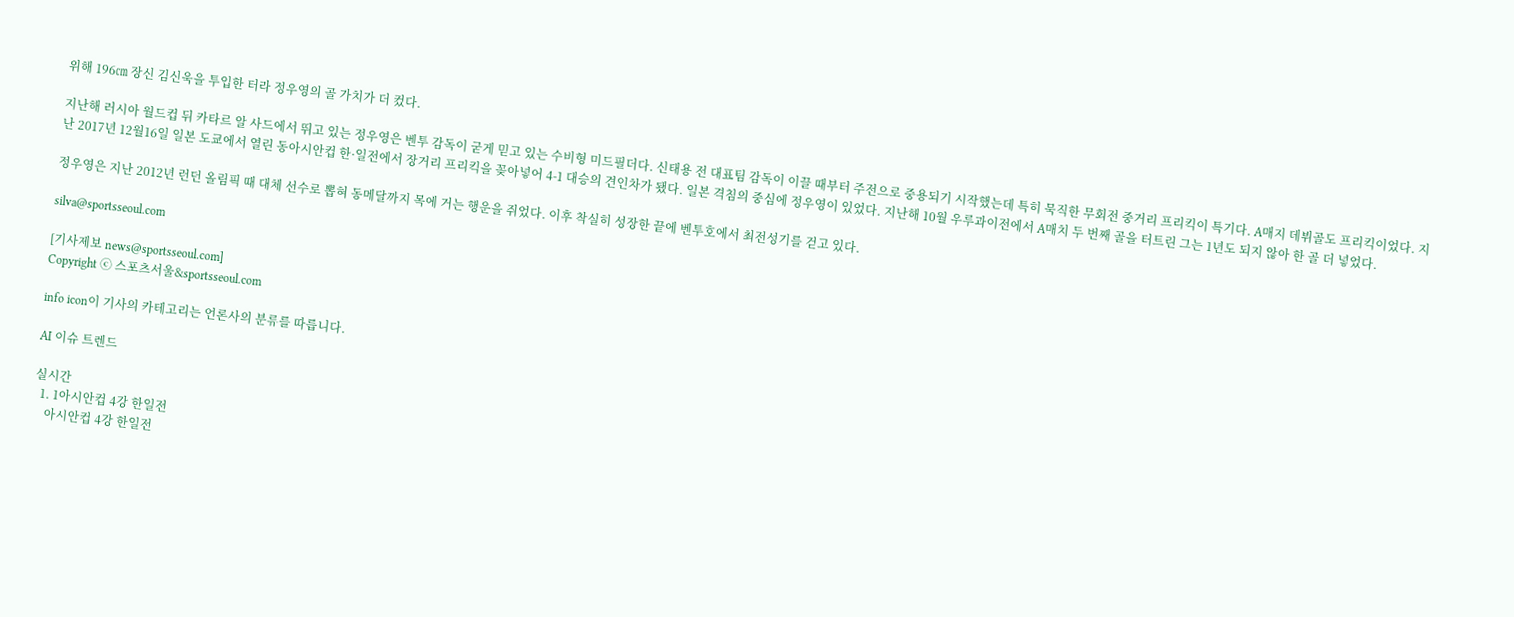위해 196㎝ 장신 김신욱을 투입한 터라 정우영의 골 가치가 더 컸다.

지난해 러시아 월드컵 뒤 카타르 알 사드에서 뛰고 있는 정우영은 벤투 감독이 굳게 믿고 있는 수비형 미드필더다. 신태용 전 대표팀 감독이 이끌 때부터 주전으로 중용되기 시작했는데 특히 묵직한 무회전 중거리 프리킥이 특기다. A매지 데뷔골도 프리킥이었다. 지난 2017년 12월16일 일본 도쿄에서 열린 동아시안컵 한·일전에서 장거리 프리킥을 꽂아넣어 4-1 대승의 견인차가 됐다. 일본 격침의 중심에 정우영이 있었다. 지난해 10월 우루과이전에서 A매치 두 번째 골을 터트린 그는 1년도 되지 않아 한 골 더 넣었다.

정우영은 지난 2012년 런던 올림픽 때 대체 선수로 뽑혀 동메달까지 목에 거는 행운을 쥐었다. 이후 착실히 성장한 끝에 벤투호에서 최전성기를 걷고 있다.

silva@sportsseoul.com

[기사제보 news@sportsseoul.com]
Copyright ⓒ 스포츠서울&sportsseoul.com

info icon이 기사의 카테고리는 언론사의 분류를 따릅니다.

AI 이슈 트렌드

실시간
  1. 1아시안컵 4강 한일전
    아시안컵 4강 한일전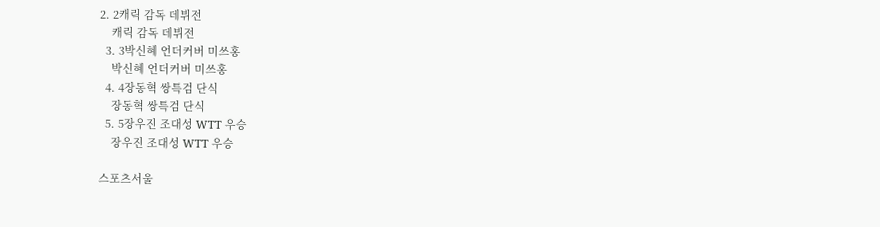2. 2캐릭 감독 데뷔전
    캐릭 감독 데뷔전
  3. 3박신혜 언더커버 미쓰홍
    박신혜 언더커버 미쓰홍
  4. 4장동혁 쌍특검 단식
    장동혁 쌍특검 단식
  5. 5장우진 조대성 WTT 우승
    장우진 조대성 WTT 우승

스포츠서울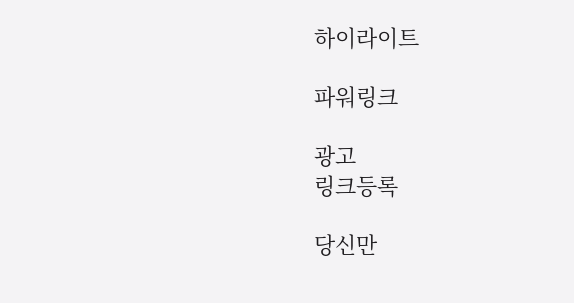하이라이트

파워링크

광고
링크등록

당신만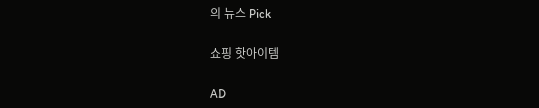의 뉴스 Pick

쇼핑 핫아이템

AD